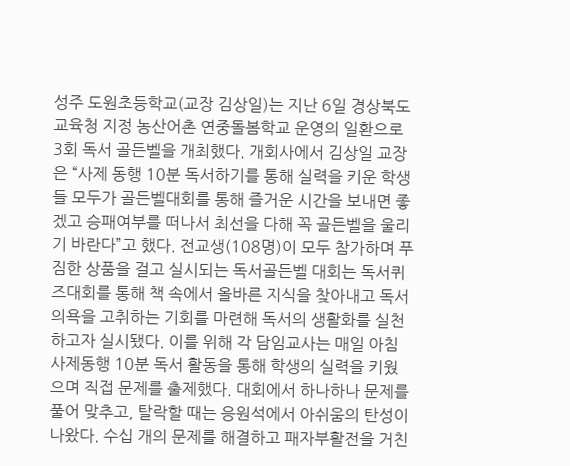성주 도원초등학교(교장 김상일)는 지난 6일 경상북도교육청 지정 농산어촌 연중돌봄학교 운영의 일환으로 3회 독서 골든벨을 개최했다. 개회사에서 김상일 교장은 “사제 동행 10분 독서하기를 통해 실력을 키운 학생들 모두가 골든벨대회를 통해 즐거운 시간을 보내면 좋겠고 승패여부를 떠나서 최선을 다해 꼭 골든벨을 울리기 바란다”고 했다. 전교생(108명)이 모두 참가하며 푸짐한 상품을 걸고 실시되는 독서골든벨 대회는 독서퀴즈대회를 통해 책 속에서 올바른 지식을 찾아내고 독서의욕을 고취하는 기회를 마련해 독서의 생활화를 실천하고자 실시됐다. 이를 위해 각 담임교사는 매일 아침 사제동행 10분 독서 활동을 통해 학생의 실력을 키웠으며 직접 문제를 출제했다. 대회에서 하나하나 문제를 풀어 맞추고, 탈락할 때는 응원석에서 아쉬움의 탄성이 나왔다. 수십 개의 문제를 해결하고 패자부활전을 거친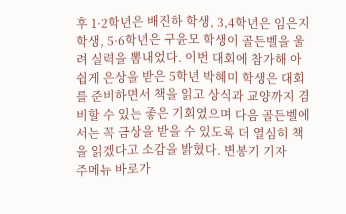후 1·2학년은 배진하 학생, 3,4학년은 임은지 학생, 5·6학년은 구윤모 학생이 골든벨을 울려 실력을 뽐내었다. 이번 대회에 참가해 아쉽게 은상을 받은 5학년 박혜미 학생은 대회를 준비하면서 책을 읽고 상식과 교양까지 겸비할 수 있는 좋은 기회였으며 다음 골든벨에서는 꼭 금상을 받을 수 있도록 더 열심히 책을 읽겠다고 소감을 밝혔다. 변봉기 기자
주메뉴 바로가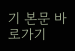기 본문 바로가기